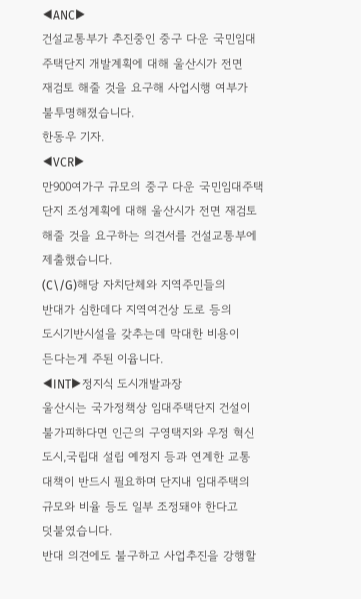◀ANC▶
건설교통부가 추진중인 중구 다운 국민임대
주택단지 개발계획에 대해 울산시가 전면
재검토 해줄 것을 요구해 사업시행 여부가
불투명해졌습니다.
한동우 기자.
◀VCR▶
만900여가구 규모의 중구 다운 국민임대주택
단지 조성계획에 대해 울산시가 전면 재검토
해줄 것을 요구하는 의견서를 건설교통부에
제출했습니다.
(C\/G)해당 자치단체와 지역주민들의
반대가 심한데다 지역여건상 도로 등의
도시기반시설을 갖추는데 막대한 비용이
든다는게 주된 이윱니다.
◀INT▶정지식 도시개발과장
울산시는 국가정책상 임대주택단지 건설이
불가피하다면 인근의 구영택지와 우정 혁신
도시,국립대 설립 예정지 등과 연계한 교통
대책이 반드시 필요하며 단지내 임대주택의
규모와 비율 등도 일부 조정돼야 한다고
덧붙였습니다.
반대 의견에도 불구하고 사업추진을 강행할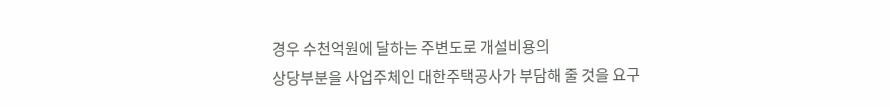경우 수천억원에 달하는 주변도로 개설비용의
상당부분을 사업주체인 대한주택공사가 부담해 줄 것을 요구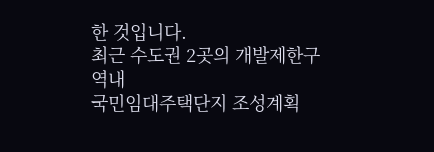한 것입니다.
최근 수도권 2곳의 개발제한구역내
국민임대주택단지 조성계획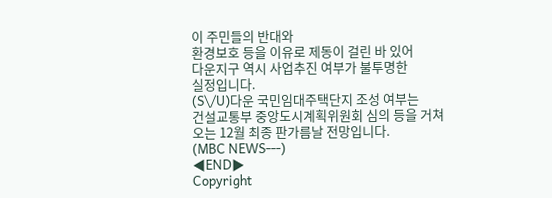이 주민들의 반대와
환경보호 등을 이유로 제동이 걸린 바 있어
다운지구 역시 사업추진 여부가 불투명한
실정입니다.
(S\/U)다운 국민임대주택단지 조성 여부는
건설교통부 중앙도시계획위원회 심의 등을 거쳐
오는 12월 최종 판가름날 전망입니다.
(MBC NEWS---)
◀END▶
Copyright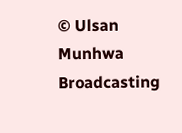© Ulsan Munhwa Broadcasting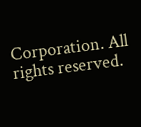Corporation. All rights reserved.